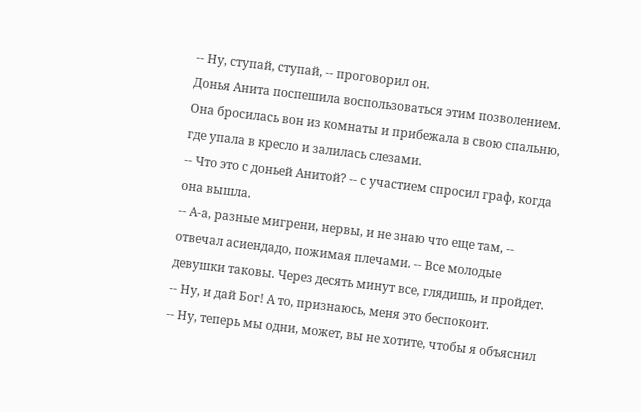-- Ну, ступай, ступай, -- проговорил он.
Донья Анита поспешила воспользоваться этим позволением. Она бросилась вон из комнаты и прибежала в свою спальню, где упала в кресло и залилась слезами.
-- Что это с доньей Анитой? -- с участием спросил граф, когда она вышла.
-- А-а, разные мигрени, нервы, и не знаю что еще там, -- отвечал асиендадо, пожимая плечами. -- Все молодые девушки таковы. Через десять минут все, глядишь, и пройдет.
-- Ну, и дай Бог! А то, признаюсь, меня это беспокоит.
-- Ну, теперь мы одни, может, вы не хотите, чтобы я объяснил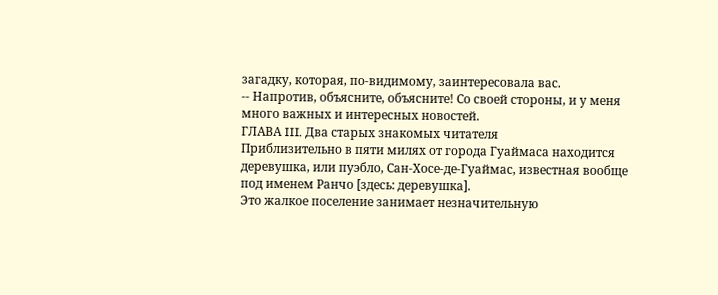загадку, которая, по-видимому, заинтересовала вас.
-- Напротив, объясните, объясните! Со своей стороны, и у меня много важных и интересных новостей.
ГЛАВА III. Два старых знакомых читателя
Приблизительно в пяти милях от города Гуаймаса находится деревушка, или пуэбло, Сан-Хосе-де-Гуаймас, известная вообще под именем Ранчо [здесь: деревушка].
Это жалкое поселение занимает незначительную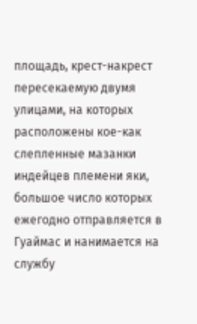площадь, крест-накрест пересекаемую двумя улицами, на которых расположены кое-как слепленные мазанки индейцев племени яки, большое число которых ежегодно отправляется в Гуаймас и нанимается на службу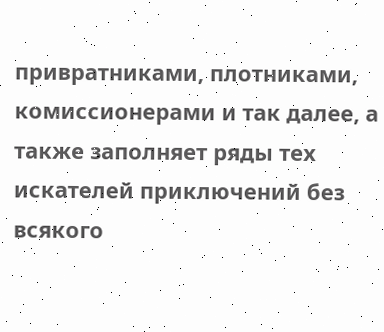привратниками, плотниками, комиссионерами и так далее, а также заполняет ряды тех искателей приключений без всякого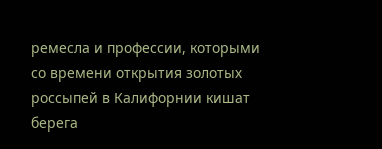ремесла и профессии, которыми со времени открытия золотых россыпей в Калифорнии кишат берега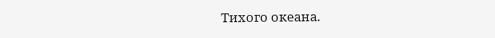Тихого океана.